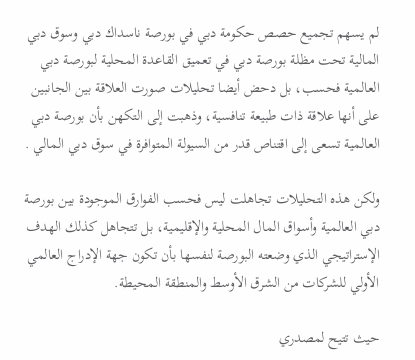لم يسهم تجميع حصص حكومة دبي في بورصة ناسداك دبي وسوق دبي المالية تحت مظلة بورصة دبي في تعميق القاعدة المحلية لبورصة دبي العالمية فحسب، بل دحض أيضا تحليلات صورت العلاقة بين الجانبين على أنها علاقة ذات طبيعة تنافسية، وذهبت إلى التكهن بأن بورصة دبي العالمية تسعى إلى اقتناص قدر من السيولة المتوافرة في سوق دبي المالي .

ولكن هذه التحليلات تجاهلت ليس فحسب الفوارق الموجودة بين بورصة دبي العالمية وأسواق المال المحلية والإقليمية، بل تتجاهل كذلك الهدف الإستراتيجي الذي وضعته البورصة لنفسها بأن تكون جهة الإدراج العالمي الأولي للشركات من الشرق الأوسط والمنطقة المحيطة.

حيث تتيح لمصدري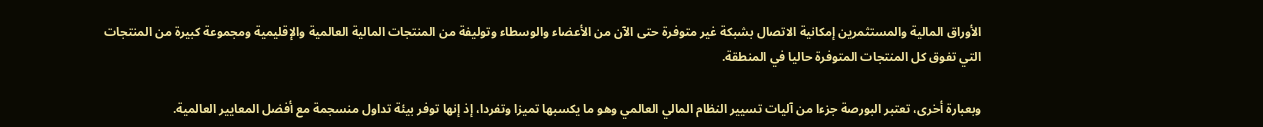الأوراق المالية والمستثمرين إمكانية الاتصال بشبكة غير متوفرة حتى الآن من الأعضاء والوسطاء وتوليفة من المنتجات المالية العالمية والإقليمية ومجموعة كبيرة من المنتجات التي تفوق كل المنتجات المتوفرة حاليا في المنطقة.

وبعبارة أخرى، تعتبر البورصة جزءا من آليات تسيير النظام المالي العالمي وهو ما يكسبها تميزا وتفردا، إذ إنها توفر بيئة تداول منسجمة مع أفضل المعايير العالمية.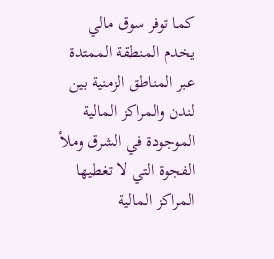كما توفر سوق مالي يخدم المنطقة الممتدة عبر المناطق الزمنية بين لندن والمراكز المالية الموجودة في الشرق وملأ الفجوة التي لا تغطيها المراكز المالية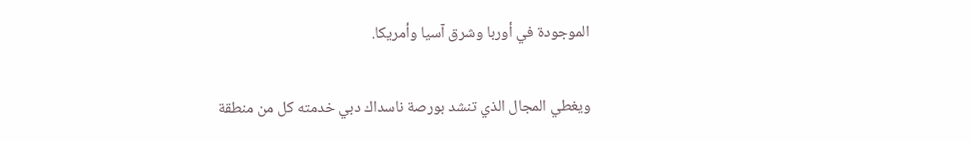الموجودة في أوربا وشرق آسيا وأمريكا.

ويغطي المجال الذي تنشد بورصة ناسداك دبي خدمته كل من منطقة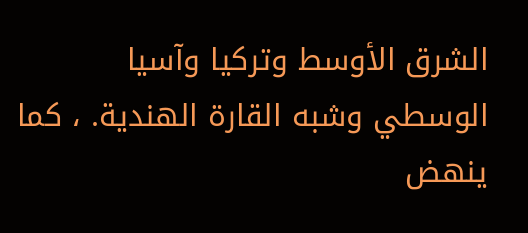الشرق الأوسط وتركيا وآسيا الوسطي وشبه القارة الهندية. ، كما ينهض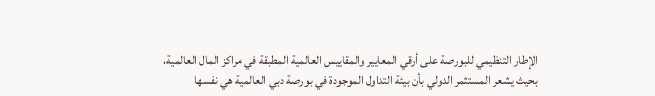الإطار التنظيمي للبورصة على أرقي المعايير والمقاييس العالمية المطبقة في مراكز المال العالمية، بحيث يشعر المستثمر الدولي بأن بيئة التداول الموجودة في بورصة دبي العالمية هي نفسها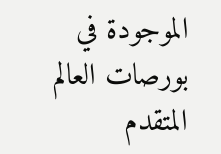الموجودة في بورصات العالم المتقدم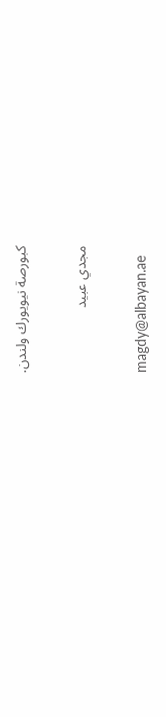كبورصة نيويورك ولندن.

مجدي عبيد

magdy@albayan.ae